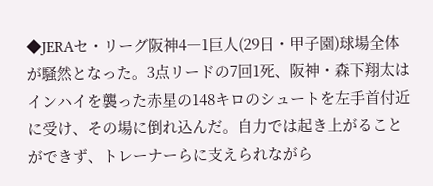◆JERAセ・リーグ阪神4―1巨人(29日・甲子園)球場全体が騒然となった。3点リードの7回1死、阪神・森下翔太はインハイを襲った赤星の148キロのシュートを左手首付近に受け、その場に倒れ込んだ。自力では起き上がることができず、トレーナーらに支えられながら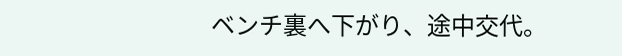ベンチ裏へ下がり、途中交代。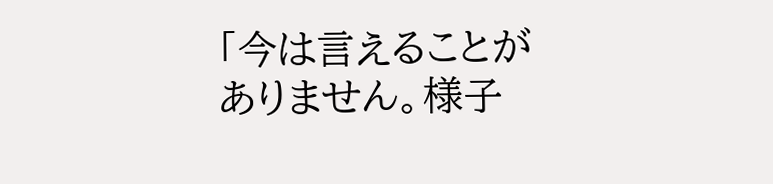「今は言えることがありません。様子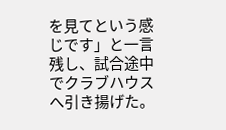を見てという感じです」と一言残し、試合途中でクラブハウスへ引き揚げた。